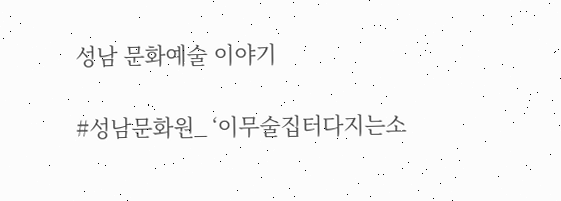성남 문화예술 이야기

#성남문화원_ ‘이무술집터다지는소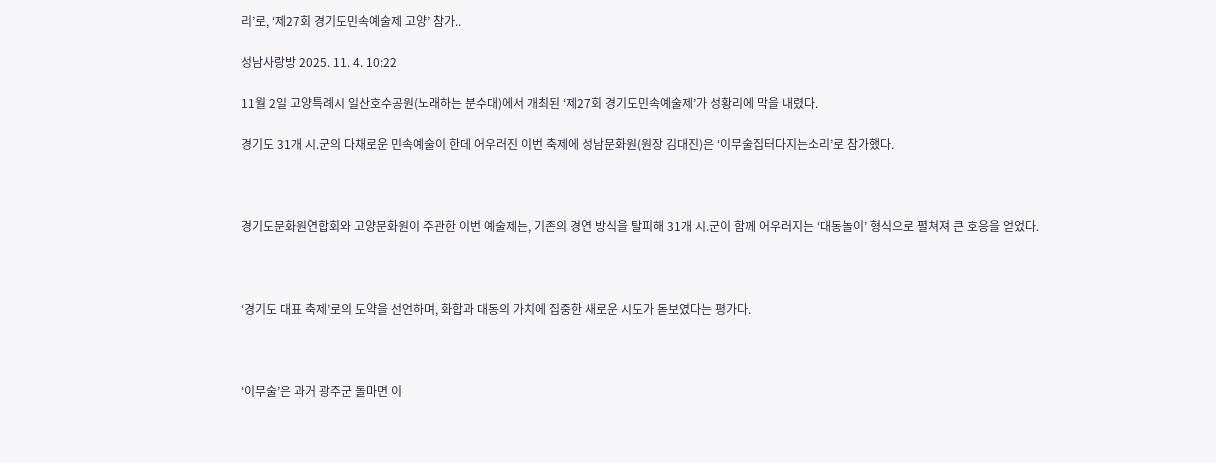리’로, ‘제27회 경기도민속예술제 고양’ 참가..

성남사랑방 2025. 11. 4. 10:22

11월 2일 고양특례시 일산호수공원(노래하는 분수대)에서 개최된 ‘제27회 경기도민속예술제’가 성황리에 막을 내렸다.

경기도 31개 시.군의 다채로운 민속예술이 한데 어우러진 이번 축제에 성남문화원(원장 김대진)은 ‘이무술집터다지는소리’로 참가했다.



경기도문화원연합회와 고양문화원이 주관한 이번 예술제는, 기존의 경연 방식을 탈피해 31개 시.군이 함께 어우러지는 ‘대동놀이’ 형식으로 펼쳐져 큰 호응을 얻었다.



‘경기도 대표 축제’로의 도약을 선언하며, 화합과 대동의 가치에 집중한 새로운 시도가 돋보였다는 평가다.



‘이무술’은 과거 광주군 돌마면 이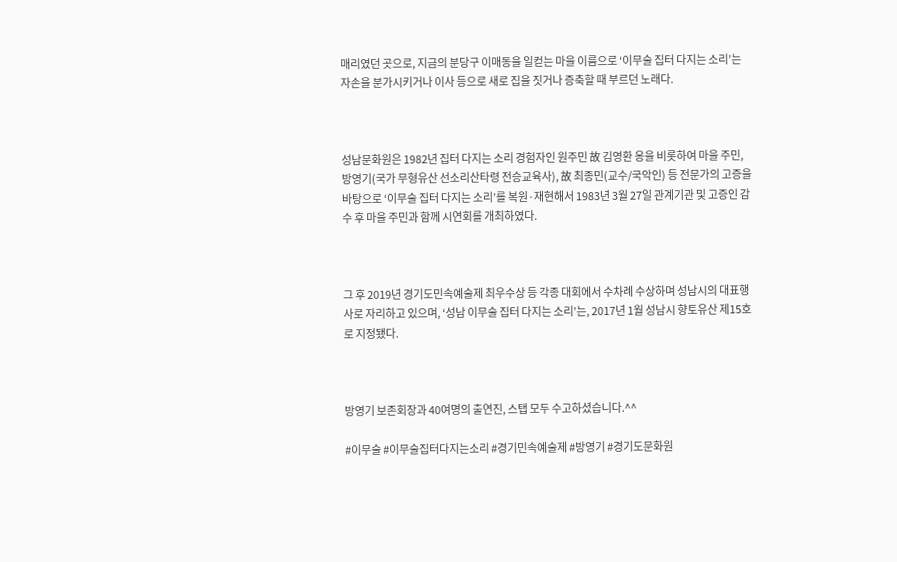매리였던 곳으로, 지금의 분당구 이매동을 일컫는 마을 이름으로 ‘이무술 집터 다지는 소리’는 자손을 분가시키거나 이사 등으로 새로 집을 짓거나 증축할 때 부르던 노래다.



성남문화원은 1982년 집터 다지는 소리 경험자인 원주민 故 김영환 옹을 비롯하여 마을 주민, 방영기(국가 무형유산 선소리산타령 전승교육사), 故 최종민(교수/국악인) 등 전문가의 고증을 바탕으로 ‘이무술 집터 다지는 소리’를 복원·재현해서 1983년 3월 27일 관계기관 및 고증인 감수 후 마을 주민과 함께 시연회를 개최하였다.



그 후 2019년 경기도민속예술제 최우수상 등 각종 대회에서 수차례 수상하며 성남시의 대표행사로 자리하고 있으며, ‘성남 이무술 집터 다지는 소리’는, 2017년 1월 성남시 향토유산 제15호로 지정됐다.



방영기 보존회장과 40여명의 출연진, 스탭 모두 수고하셨습니다.^^

#이무술 #이무술집터다지는소리 #경기민속예술제 #방영기 #경기도문화원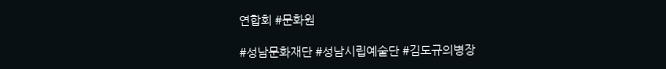연합회 #문화원

#성남문화재단 #성남시립예술단 #김도규의병장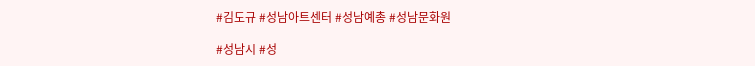#김도규 #성남아트센터 #성남예총 #성남문화원

#성남시 #성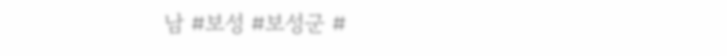남 #보성 #보성군 #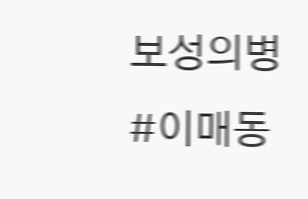보성의병 #이매동